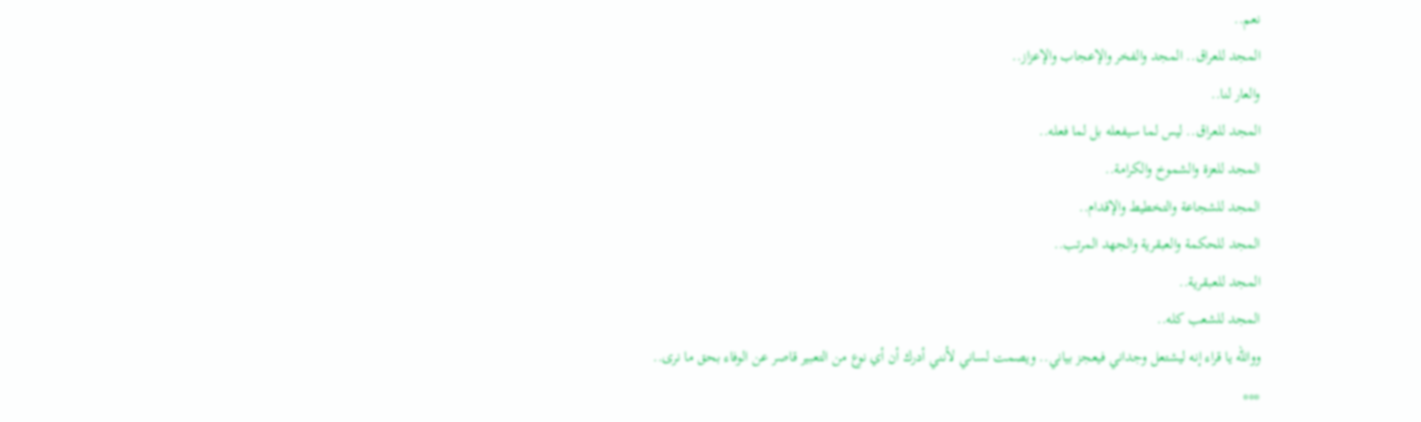نعم..
المجد للعراق.. المجد والفخر والإعجاب والإعزاز..
والعار لنا..
المجد للعراق.. ليس لما سيفعله بل لما فعله..
المجد للعزة والشموخ والكرامة..
المجد للشجاعة والتخطيط والإقدام..
المجد للحكمة والعبقرية والجهد المرتب..
المجد للعبقرية..
المجد للشعب كله..
ووالله يا قراء إنه ليشتعل وجداني فيعجز بياني.. ويصمت لساني لأنني أدرك أن أي نوع من التعبير قاصر عن الوفاء بحق ما نرى..
***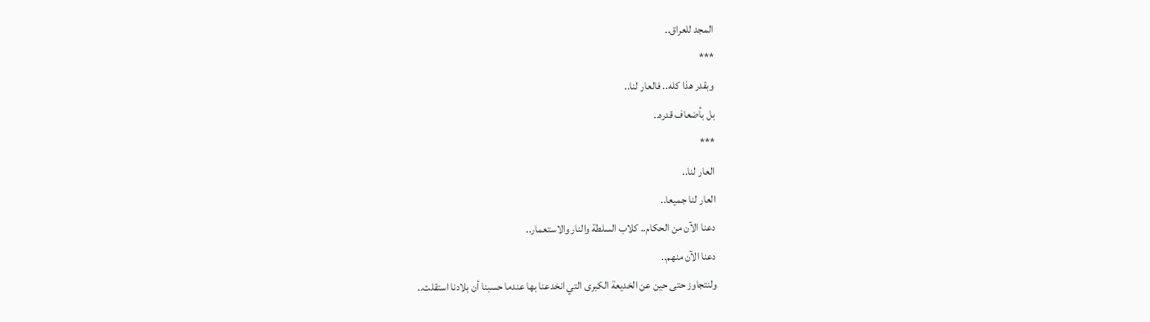المجد للعراق..
***
وبقدر هذا كله.. فالعار لنا..
بل بأضعاف قدره..
***
العار لنا..
العار لنا جميعا..
دعنا الآن من الحكام.. كلاب السلطة والنار والاستعمار..
دعنا الآن منهم..
ولنتجاوز حتى حين عن الخديعة الكبرى التي انخدعنا بها عندما حسبنا أن بلادنا استقلت..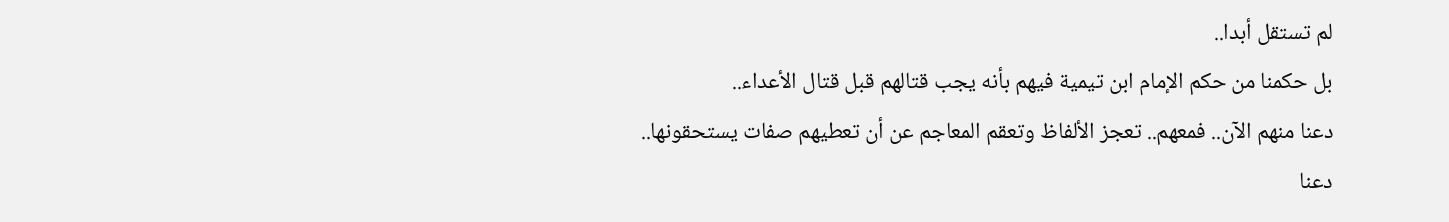لم تستقل أبدا..
بل حكمنا من حكم الإمام ابن تيمية فيهم بأنه يجب قتالهم قبل قتال الأعداء..
دعنا منهم الآن.. فمعهم.. تعجز الألفاظ وتعقم المعاجم عن أن تعطيهم صفات يستحقونها..
دعنا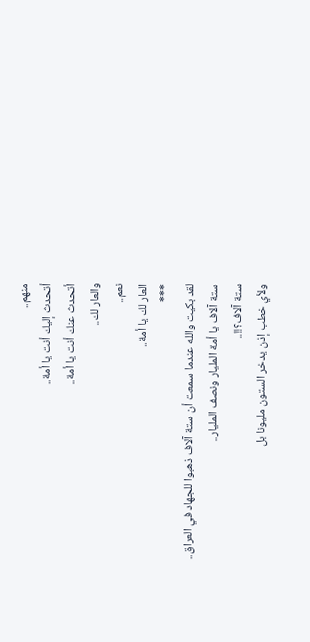منهم..
أتحدث إليك أنت يا أمة..
أتحدث عنك أنت يا أمة..
والعار لك..
نعم..
العار لك يا أمة..
***
لقد بكيت والله عندما سمعت أن ستة آلاف ذهبوا للجهاد في العراق..
ستة آلاف يا أمة المليار ونصف المليار..
ستة آلاف؟!!..
ولأي خطب إذن يدخر الستون مليونا بل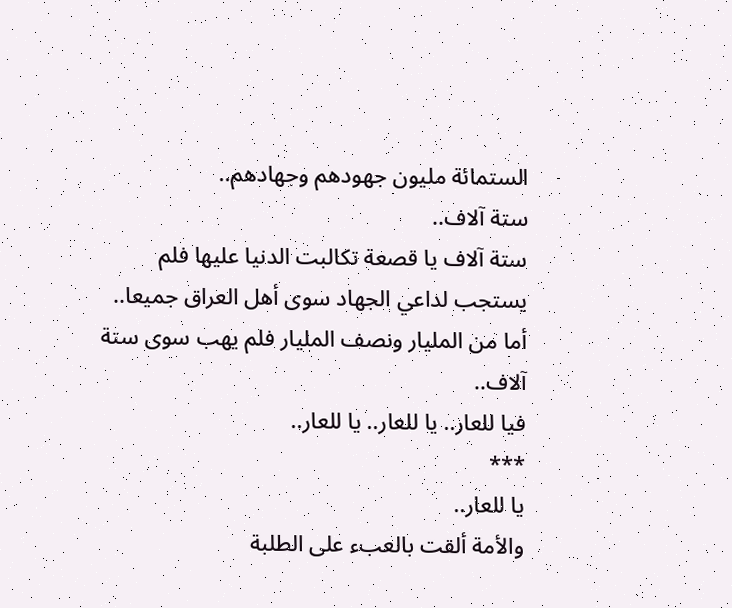الستمائة مليون جهودهم وجهادهم..
ستة آلاف..
ستة آلاف يا قصعة تكالبت الدنيا عليها فلم يستجب لداعي الجهاد سوى أهل العراق جميعا.. أما من المليار ونصف المليار فلم يهب سوى ستة آلاف..
فيا للعار.. يا للعار.. يا للعار..
***
يا للعار..
والأمة ألقت بالعبء على الطلبة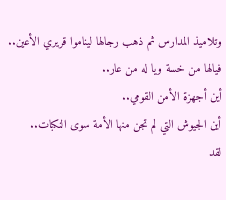وتلاميذ المدارس ثم ذهب رجالها ليناموا قريري الأعين.. فيالها من خسة ويا له من عار..
أين أجهزة الأمن القومي..
أين الجيوش التي لم تجن منها الأمة سوى النكبات..
لقد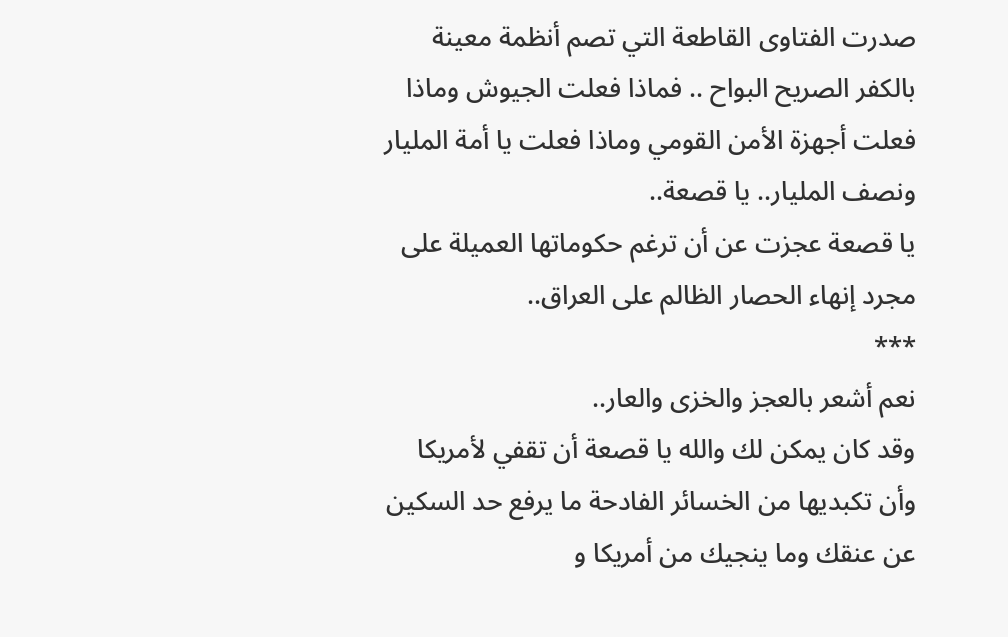صدرت الفتاوى القاطعة التي تصم أنظمة معينة بالكفر الصريح البواح .. فماذا فعلت الجيوش وماذا فعلت أجهزة الأمن القومي وماذا فعلت يا أمة المليار ونصف المليار.. يا قصعة..
يا قصعة عجزت عن أن ترغم حكوماتها العميلة على مجرد إنهاء الحصار الظالم على العراق..
***
نعم أشعر بالعجز والخزى والعار..
وقد كان يمكن لك والله يا قصعة أن تقفي لأمريكا وأن تكبديها من الخسائر الفادحة ما يرفع حد السكين عن عنقك وما ينجيك من أمريكا و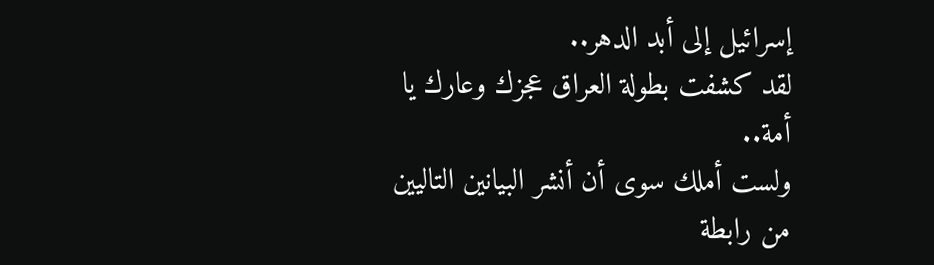إسرائيل إلى أبد الدهر..
لقد كشفت بطولة العراق عجزك وعارك يا أمة..
ولست أملك سوى أن أنشر البيانين التاليين من رابطة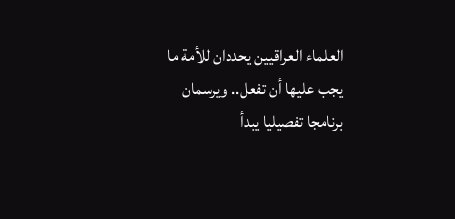العلماء العراقيين يحددان للأمة ما يجب عليها أن تفعل.. ويرسمان برنامجا تفصيليا يبدأ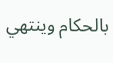بالحكام وينتهي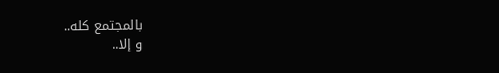بالمجتمع كله..
و إلا..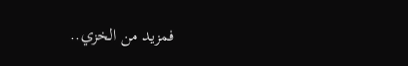فمزيد من الخزي..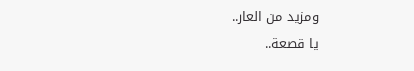ومزيد من العار..
يا قصعة..